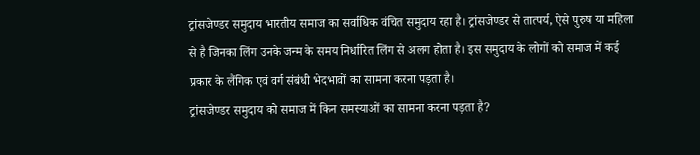ट्रांसजेण्डर समुदाय भारतीय समाज का सर्वाधिक वंचित समुदाय रहा है। ट्रांसजेण्डर से तात्पर्य, ऐसे पुरुष या महिला से है जिनका लिंग उनके जन्म के समय निर्धारित लिंग से अलग होता है। इस समुदाय के लोगों को समाज में कई प्रकार के लैंगिक एवं वर्ग संबंधी भेदभावों का सामना करना पड़ता है।
ट्रांसजेण्डर समुदाय को समाज में किन समस्याओं का सामना करना पड़ता है?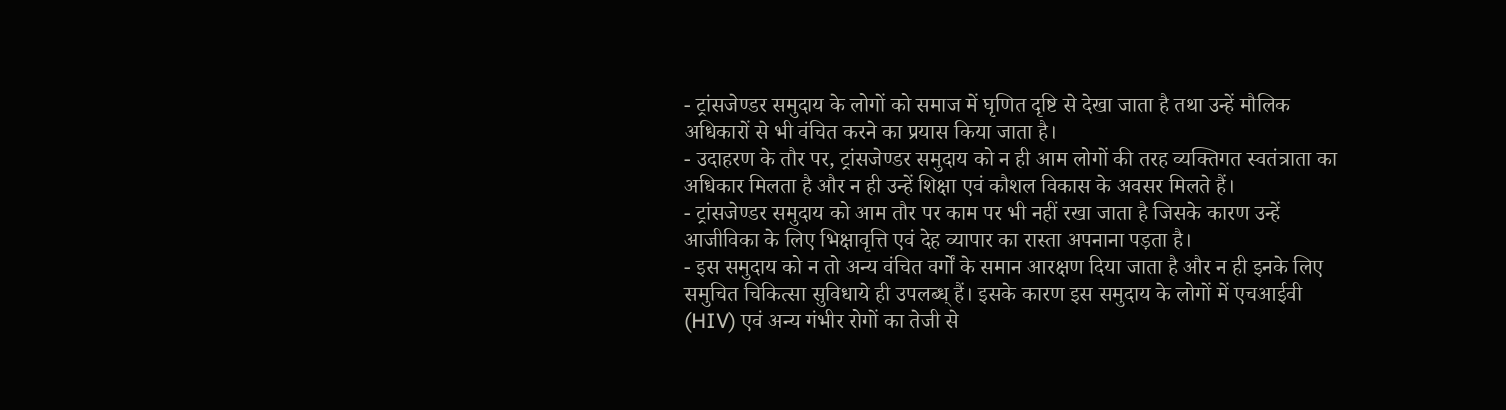- ट्रांसजेण्डर समुदाय के लोगों को समाज में घृणित दृष्टि से देखा जाता है तथा उन्हें मौलिक अधिकारों से भी वंचित करने का प्रयास किया जाता है।
- उदाहरण के तौर पर, ट्रांसजेण्डर समुदाय को न ही आम लोगों की तरह व्यक्तिगत स्वतंत्राता का अधिकार मिलता है और न ही उन्हें शिक्षा एवं कौशल विकास के अवसर मिलते हैं।
- ट्रांसजेण्डर समुदाय को आम तौर पर काम पर भी नहीं रखा जाता है जिसके कारण उन्हें आजीविका के लिए भिक्षावृत्ति एवं देह व्यापार का रास्ता अपनाना पड़ता है।
- इस समुदाय को न तो अन्य वंचित वर्गों के समान आरक्षण दिया जाता है और न ही इनके लिए समुचित चिकित्सा सुविधाये ही उपलब्ध् हैं। इसके कारण इस समुदाय के लोगों में एचआईवी (HIV) एवं अन्य गंभीर रोगों का तेजी से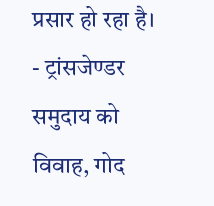प्रसार हो रहा है।
- ट्रांसजेण्डर समुदाय को विवाह, गोद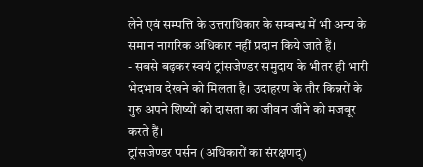लेने एवं सम्पत्ति के उत्तराधिकार के सम्बन्ध में भी अन्य के समान नागरिक अधिकार नहीं प्रदान किये जाते हैं।
- सबसे बढ़कर स्वयं ट्रांसजेण्डर समुदाय के भीतर ही भारी भेदभाव देखने को मिलता है। उदाहरण के तौर किन्नरों के गुरु अपने शिष्यों को दासता का जीवन जीने को मजबूर करते हैं।
ट्रांसजेण्डर पर्सन (अधिकारों का संरक्षणद्)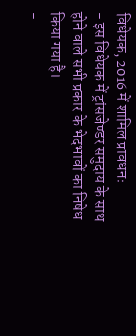विधेयक, 2016 में शामिल प्रावधनः
- इस विधेयक में ट्रांसजेण्डर समुदाय के साथ होने वाले सभी प्रकार के भेदभावों का निषेध किया गया है।
-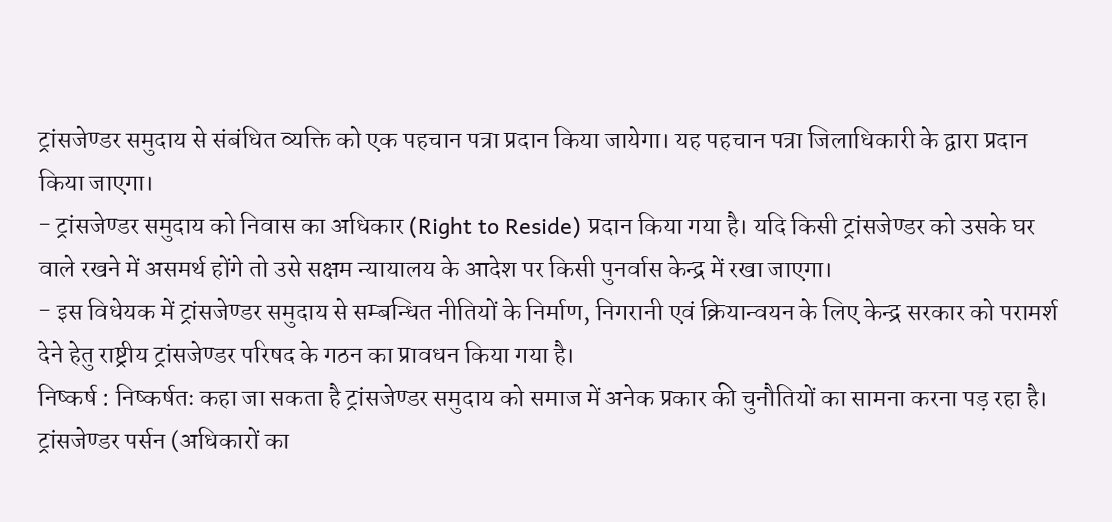ट्रांसजेण्डर समुदाय से संबंधित व्यक्ति को एक पहचान पत्रा प्रदान किया जायेगा। यह पहचान पत्रा जिलाधिकारी के द्वारा प्रदान किया जाएगा।
- ट्रांसजेण्डर समुदाय को निवास का अधिकार (Right to Reside) प्रदान किया गया है। यदि किसी ट्रांसजेण्डर को उसके घर वाले रखने में असमर्थ होंगे तो उसे सक्षम न्यायालय के आदेश पर किसी पुनर्वास केन्द्र में रखा जाएगा।
- इस विधेयक में ट्रांसजेण्डर समुदाय से सम्बन्धित नीतियों के निर्माण, निगरानी एवं क्रियान्वयन के लिए केन्द्र सरकार को परामर्श देने हेतु राष्ट्रीय ट्रांसजेण्डर परिषद के गठन का प्रावधन किया गया है।
निष्कर्ष : निष्कर्षतः कहा जा सकता है ट्रांसजेण्डर समुदाय को समाज में अनेक प्रकार की चुनौतियों का सामना करना पड़ रहा है। ट्रांसजेण्डर पर्सन (अधिकारों का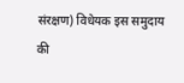संरक्षण) विधेयक इस समुदाय की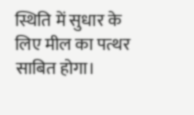स्थिति में सुधार के लिए मील का पत्थर साबित होगा।